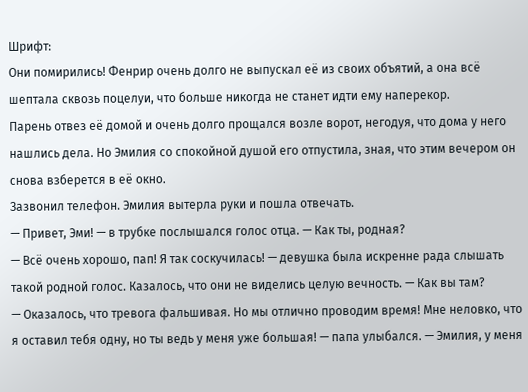Шрифт:
Они помирились! Фенрир очень долго не выпускал её из своих объятий, а она всё шептала сквозь поцелуи, что больше никогда не станет идти ему наперекор.
Парень отвез её домой и очень долго прощался возле ворот, негодуя, что дома у него нашлись дела. Но Эмилия со спокойной душой его отпустила, зная, что этим вечером он снова взберется в её окно.
Зазвонил телефон. Эмилия вытерла руки и пошла отвечать.
— Привет, Эми! — в трубке послышался голос отца. — Как ты, родная?
— Всё очень хорошо, пап! Я так соскучилась! — девушка была искренне рада слышать такой родной голос. Казалось, что они не виделись целую вечность. — Как вы там?
— Оказалось, что тревога фальшивая. Но мы отлично проводим время! Мне неловко, что я оставил тебя одну, но ты ведь у меня уже большая! — папа улыбался. — Эмилия, у меня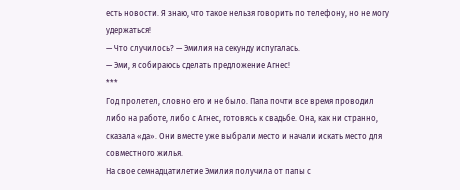есть новости. Я знаю, что такое нельзя говорить по телефону, но не могу удержаться!
— Что случилось? — Эмилия на секунду испугалась.
— Эми, я собираюсь сделать предложение Агнес!
***
Год пролетел, словно его и не было. Папа почти все время проводил либо на работе, либо с Агнес, готовясь к свадьбе. Она, как ни странно, сказала «да». Они вместе уже выбрали место и начали искать место для совместного жилья.
На свое семнадцатилетие Эмилия получила от папы с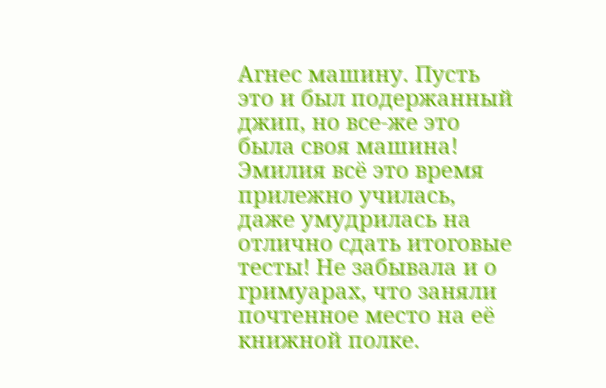Агнес машину. Пусть это и был подержанный джип, но все-же это была своя машина!
Эмилия всё это время прилежно училась, даже умудрилась на отлично сдать итоговые тесты! Не забывала и о гримуарах, что заняли почтенное место на её книжной полке.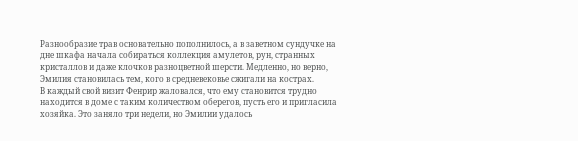Разнообразие трав основательно пополнилось, а в заветном сундучке на дне шкафа начала собираться коллекция амулетов, рун, странных кристаллов и даже клочков разноцветной шерсти. Медленно, но верно, Эмилия становилась тем, кого в средневековье сжигали на кострах.
В каждый свой визит Фенрир жаловался, что ему становится трудно находится в доме с таким количеством оберегов, пусть его и пригласила хозяйка. Это заняло три недели, но Эмилии удалось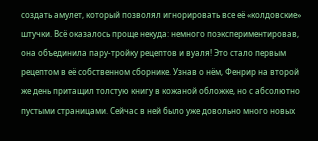создать амулет, который позволял игнорировать все её «колдовские» штучки. Всё оказалось проще некуда: немного поэкспериментировав, она объединила пару-тройку рецептов и вуаля! Это стало первым рецептом в её собственном сборнике. Узнав о нём, Фенрир на второй же день притащил толстую книгу в кожаной обложке, но с абсолютно пустыми страницами. Сейчас в ней было уже довольно много новых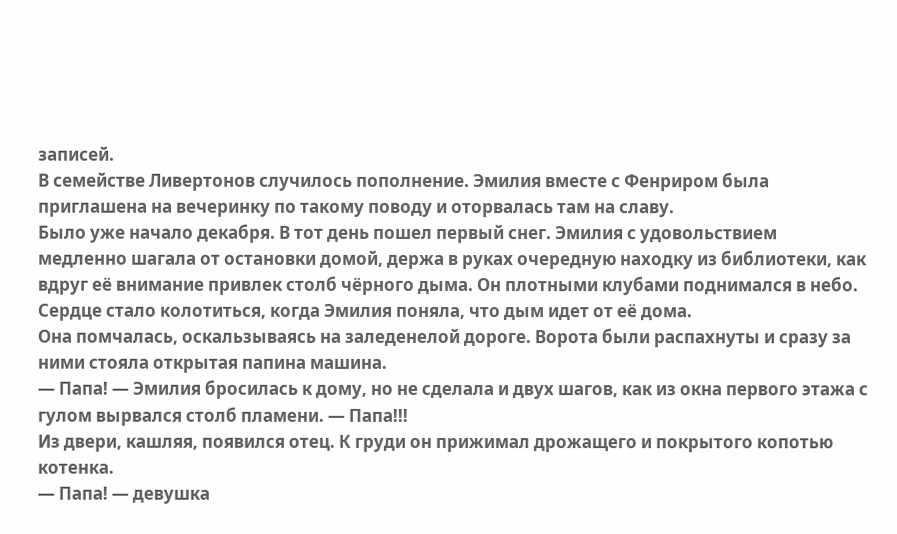записей.
В семействе Ливертонов случилось пополнение. Эмилия вместе с Фенриром была приглашена на вечеринку по такому поводу и оторвалась там на славу.
Было уже начало декабря. В тот день пошел первый снег. Эмилия с удовольствием медленно шагала от остановки домой, держа в руках очередную находку из библиотеки, как вдруг её внимание привлек столб чёрного дыма. Он плотными клубами поднимался в небо. Сердце стало колотиться, когда Эмилия поняла, что дым идет от её дома.
Она помчалась, оскальзываясь на заледенелой дороге. Ворота были распахнуты и сразу за ними стояла открытая папина машина.
— Папа! — Эмилия бросилась к дому, но не сделала и двух шагов, как из окна первого этажа с гулом вырвался столб пламени. — Папа!!!
Из двери, кашляя, появился отец. К груди он прижимал дрожащего и покрытого копотью котенка.
— Папа! — девушка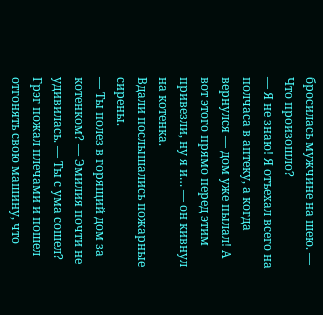бросилась мужчине на шею. — Что произошло?
— Я не знаю! Я отъехал всего на полчаса в аптеку, а когда вернулся — дом уже пылал! А вот этого прямо перед этим привезли, ну я и… — он кивнул на котенка.
Вдали послышались пожарные сирены.
— Ты полез в горящий дом за котенком? — Эмилия почти не удивилась. — Ты с ума сошел?
Грэг пожал плечами и пошел отгонять свою машину, что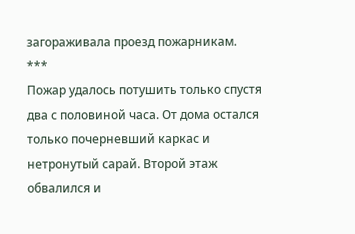загораживала проезд пожарникам.
***
Пожар удалось потушить только спустя два с половиной часа. От дома остался только почерневший каркас и нетронутый сарай. Второй этаж обвалился и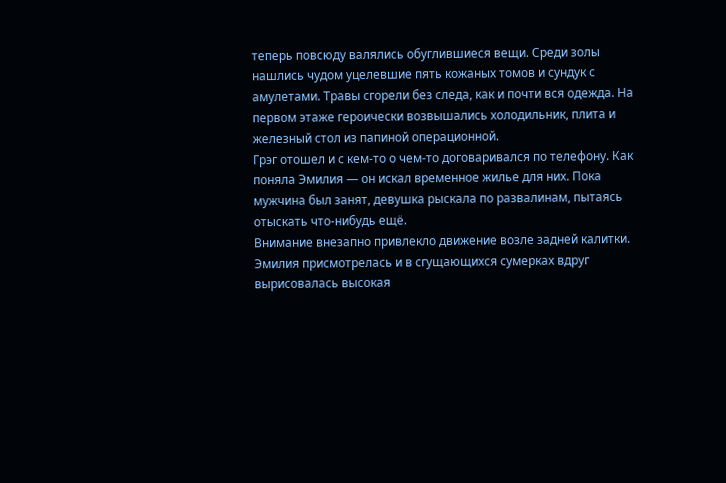теперь повсюду валялись обуглившиеся вещи. Среди золы нашлись чудом уцелевшие пять кожаных томов и сундук с амулетами. Травы сгорели без следа, как и почти вся одежда. На первом этаже героически возвышались холодильник, плита и железный стол из папиной операционной.
Грэг отошел и с кем-то о чем-то договаривался по телефону. Как поняла Эмилия — он искал временное жилье для них. Пока мужчина был занят, девушка рыскала по развалинам, пытаясь отыскать что-нибудь ещё.
Внимание внезапно привлекло движение возле задней калитки. Эмилия присмотрелась и в сгущающихся сумерках вдруг вырисовалась высокая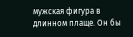мужская фигура в длинном плаще. Он бы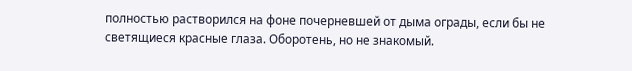полностью растворился на фоне почерневшей от дыма ограды, если бы не светящиеся красные глаза. Оборотень, но не знакомый.